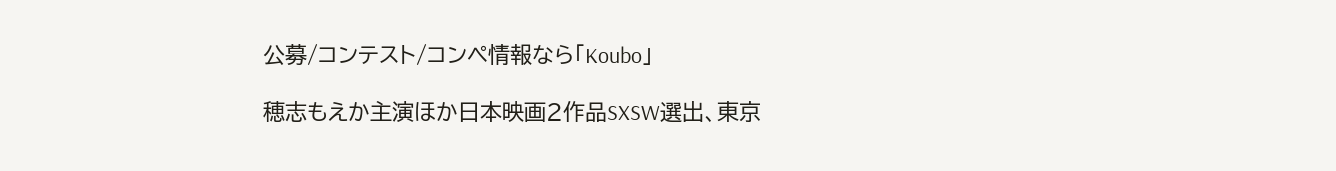公募/コンテスト/コンペ情報なら「Koubo」

穂志もえか主演ほか日本映画2作品SXSW選出、東京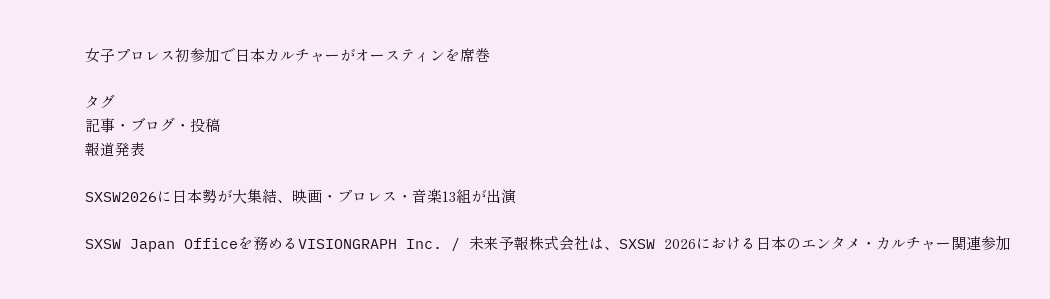女子プロレス初参加で日本カルチャーがオースティンを席巻

タグ
記事・ブログ・投稿
報道発表

SXSW2026に日本勢が大集結、映画・プロレス・音楽13組が出演

SXSW Japan Officeを務めるVISIONGRAPH Inc. / 未来予報株式会社は、SXSW 2026における日本のエンタメ・カルチャー関連参加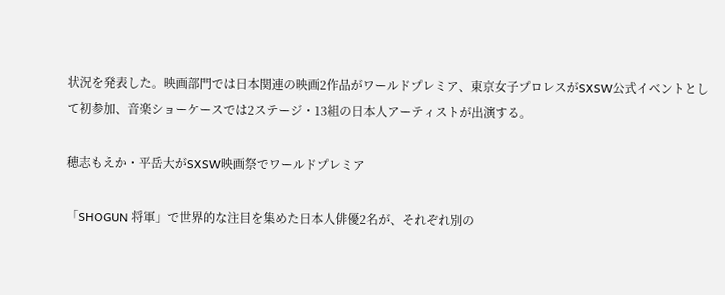状況を発表した。映画部門では日本関連の映画2作品がワールドプレミア、東京女子プロレスがSXSW公式イベントとして初参加、音楽ショーケースでは2ステージ・13組の日本人アーティストが出演する。

穂志もえか・平岳大がSXSW映画祭でワールドプレミア

「SHOGUN 将軍」で世界的な注目を集めた日本人俳優2名が、それぞれ別の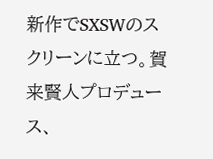新作でSXSWのスクリーンに立つ。賀来賢人プロデュース、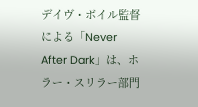デイヴ・ボイル監督による「Never After Dark」は、ホラー・スリラー部門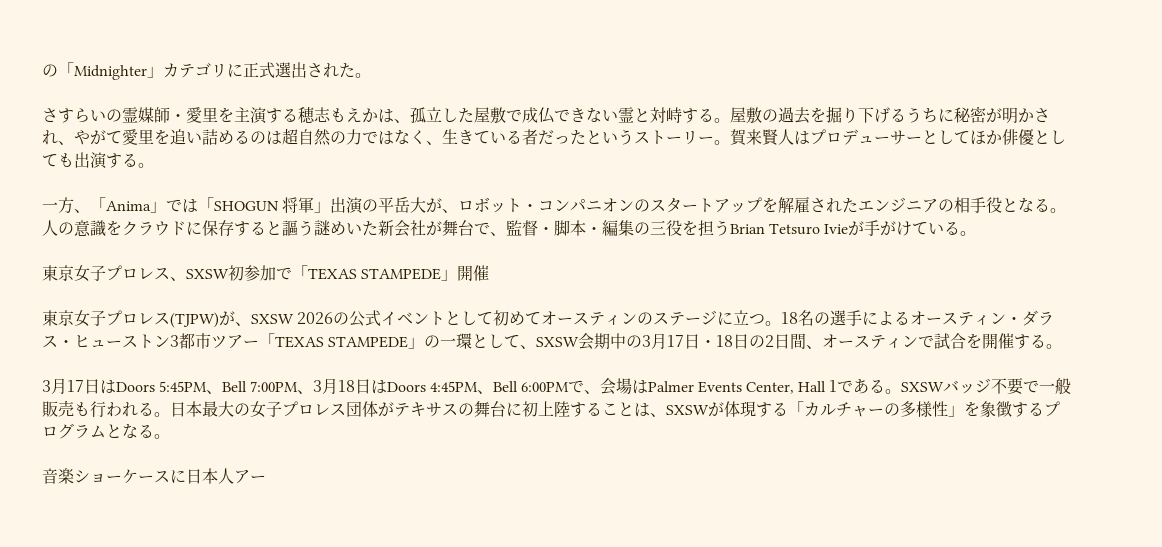の「Midnighter」カテゴリに正式選出された。

さすらいの霊媒師・愛里を主演する穂志もえかは、孤立した屋敷で成仏できない霊と対峙する。屋敷の過去を掘り下げるうちに秘密が明かされ、やがて愛里を追い詰めるのは超自然の力ではなく、生きている者だったというストーリー。賀来賢人はプロデューサーとしてほか俳優としても出演する。

一方、「Anima」では「SHOGUN 将軍」出演の平岳大が、ロボット・コンパニオンのスタートアップを解雇されたエンジニアの相手役となる。人の意識をクラウドに保存すると謳う謎めいた新会社が舞台で、監督・脚本・編集の三役を担うBrian Tetsuro Ivieが手がけている。

東京女子プロレス、SXSW初参加で「TEXAS STAMPEDE」開催

東京女子プロレス(TJPW)が、SXSW 2026の公式イベントとして初めてオースティンのステージに立つ。18名の選手によるオースティン・ダラス・ヒューストン3都市ツアー「TEXAS STAMPEDE」の一環として、SXSW会期中の3月17日・18日の2日間、オースティンで試合を開催する。

3月17日はDoors 5:45PM、Bell 7:00PM、3月18日はDoors 4:45PM、Bell 6:00PMで、会場はPalmer Events Center, Hall 1である。SXSWバッジ不要で一般販売も行われる。日本最大の女子プロレス団体がテキサスの舞台に初上陸することは、SXSWが体現する「カルチャーの多様性」を象徴するプログラムとなる。

音楽ショーケースに日本人アー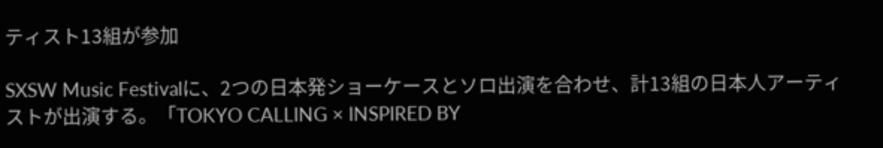ティスト13組が参加

SXSW Music Festivalに、2つの日本発ショーケースとソロ出演を合わせ、計13組の日本人アーティストが出演する。「TOKYO CALLING × INSPIRED BY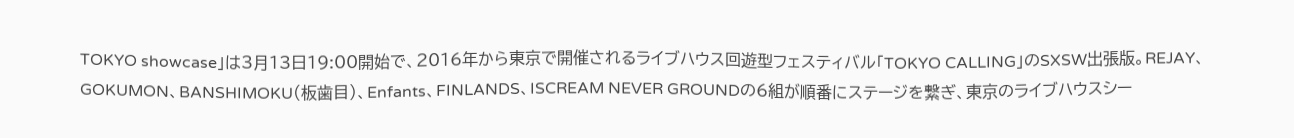TOKYO showcase」は3月13日19:00開始で、2016年から東京で開催されるライブハウス回遊型フェスティバル「TOKYO CALLING」のSXSW出張版。REJAY、GOKUMON、BANSHIMOKU(板歯目)、Enfants、FINLANDS、ISCREAM NEVER GROUNDの6組が順番にステージを繋ぎ、東京のライブハウスシー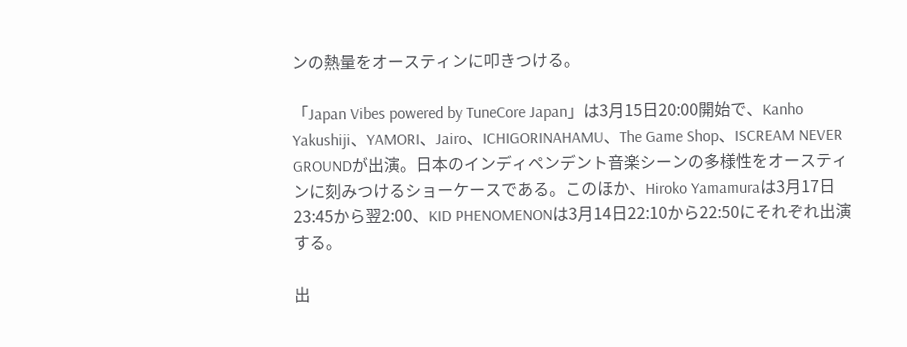ンの熱量をオースティンに叩きつける。

「Japan Vibes powered by TuneCore Japan」は3月15日20:00開始で、Kanho Yakushiji、YAMORI、Jairo、ICHIGORINAHAMU、The Game Shop、ISCREAM NEVER GROUNDが出演。日本のインディペンデント音楽シーンの多様性をオースティンに刻みつけるショーケースである。このほか、Hiroko Yamamuraは3月17日23:45から翌2:00、KID PHENOMENONは3月14日22:10から22:50にそれぞれ出演する。

出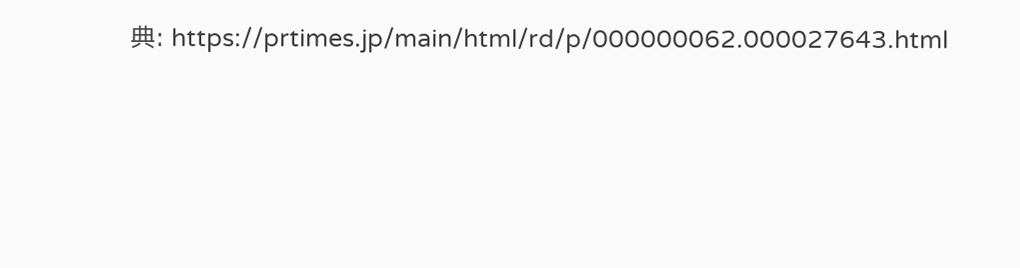典: https://prtimes.jp/main/html/rd/p/000000062.000027643.html